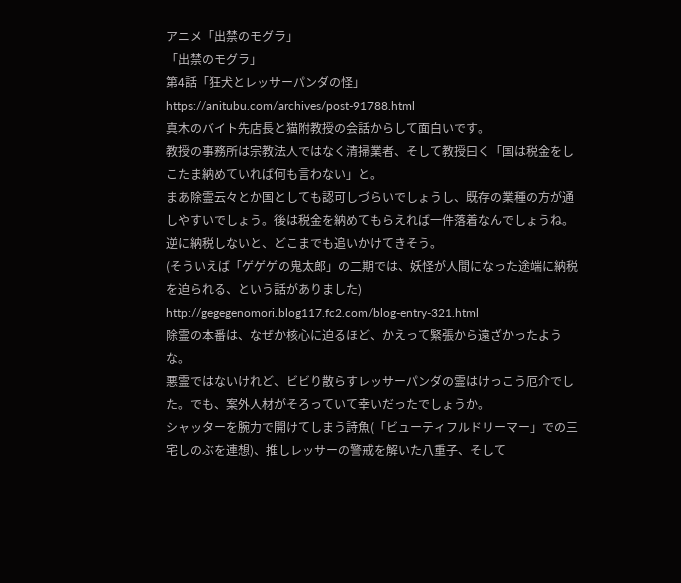アニメ「出禁のモグラ」
「出禁のモグラ」
第4話「狂犬とレッサーパンダの怪」
https://anitubu.com/archives/post-91788.html
真木のバイト先店長と猫附教授の会話からして面白いです。
教授の事務所は宗教法人ではなく清掃業者、そして教授曰く「国は税金をしこたま納めていれば何も言わない」と。
まあ除霊云々とか国としても認可しづらいでしょうし、既存の業種の方が通しやすいでしょう。後は税金を納めてもらえれば一件落着なんでしょうね。逆に納税しないと、どこまでも追いかけてきそう。
(そういえば「ゲゲゲの鬼太郎」の二期では、妖怪が人間になった途端に納税を迫られる、という話がありました)
http://gegegenomori.blog117.fc2.com/blog-entry-321.html
除霊の本番は、なぜか核心に迫るほど、かえって緊張から遠ざかったような。
悪霊ではないけれど、ビビり散らすレッサーパンダの霊はけっこう厄介でした。でも、案外人材がそろっていて幸いだったでしょうか。
シャッターを腕力で開けてしまう詩魚(「ビューティフルドリーマー」での三宅しのぶを連想)、推しレッサーの警戒を解いた八重子、そして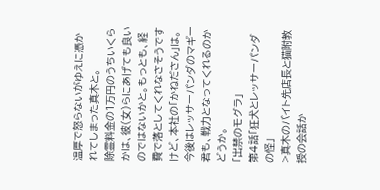温厚で怒らないがゆえに憑かれてしまった真木と。
除霊料金の1万円のうちいくらかは、彼(女)らにあげても良いのではないかと。もっとも、経費で落としてくれなさそうですけど、本社の「かねださん」は。
今後はレッサーパンダのマギー君も、戦力となってくれるのかどうか。
「出禁のモグラ」
第4話「狂犬とレッサーパンダの怪」
>真木のバイト先店長と猫附教授の会話か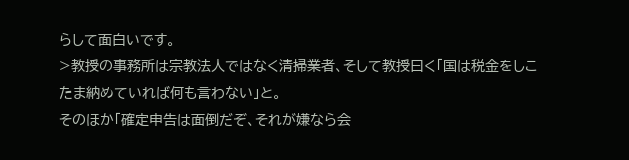らして面白いです。
>教授の事務所は宗教法人ではなく清掃業者、そして教授曰く「国は税金をしこたま納めていれば何も言わない」と。
そのほか「確定申告は面倒だぞ、それが嫌なら会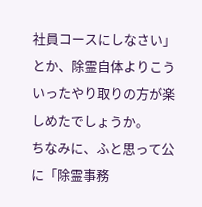社員コースにしなさい」とか、除霊自体よりこういったやり取りの方が楽しめたでしょうか。
ちなみに、ふと思って公に「除霊事務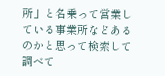所」と名乗って営業している事業所などあるのかと思って検索して調べて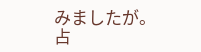みましたが。
占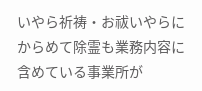いやら祈祷・お祓いやらにからめて除霊も業務内容に含めている事業所が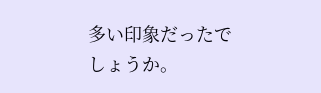多い印象だったでしょうか。